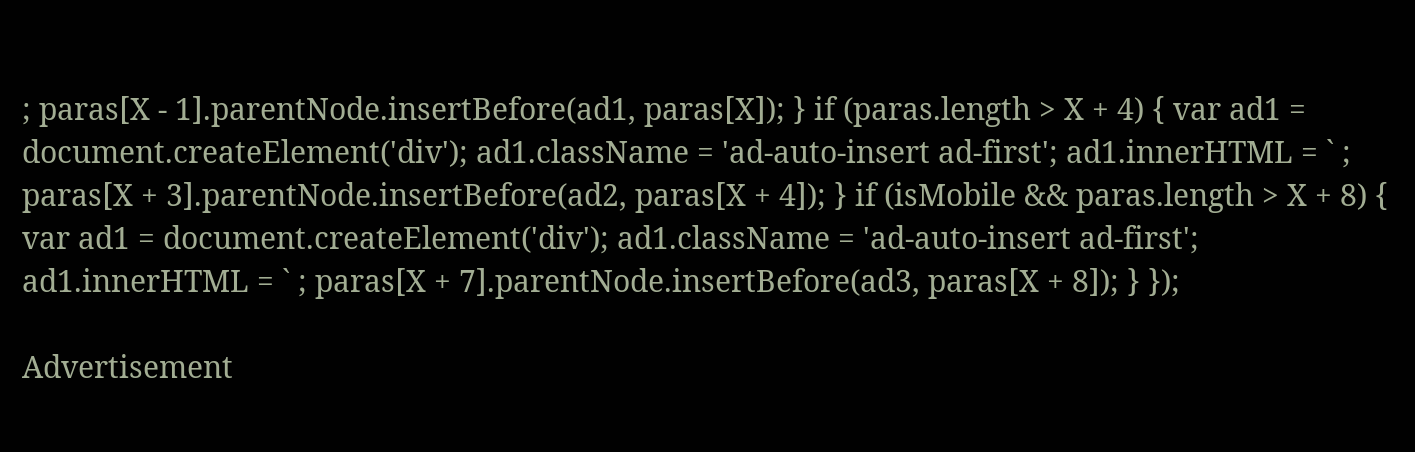; paras[X - 1].parentNode.insertBefore(ad1, paras[X]); } if (paras.length > X + 4) { var ad1 = document.createElement('div'); ad1.className = 'ad-auto-insert ad-first'; ad1.innerHTML = ` ; paras[X + 3].parentNode.insertBefore(ad2, paras[X + 4]); } if (isMobile && paras.length > X + 8) { var ad1 = document.createElement('div'); ad1.className = 'ad-auto-insert ad-first'; ad1.innerHTML = ` ; paras[X + 7].parentNode.insertBefore(ad3, paras[X + 8]); } });

Advertisement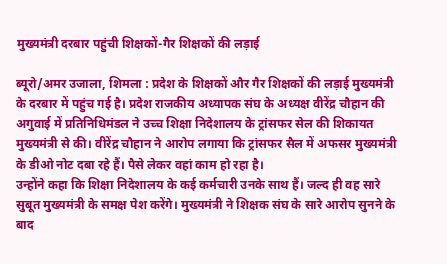मुख्यमंत्री दरबार पहुंची शिक्षकों-गैर शिक्षकों की लड़ाई

ब्यूरो/अमर उजाला, शिमला : प्रदेश के शिक्षकों और गैर शिक्षकों की लड़ाई मुख्यमंत्री के दरबार में पहुंच गई है। प्रदेश राजकीय अध्यापक संघ के अध्यक्ष वीरेंद्र चौहान की अगुवाई में प्रतिनिधिमंडल ने उच्च शिक्षा निदेशालय के ट्रांसफर सेल की शिकायत मुख्यमंत्री से की। वीरेंद्र चौहान ने आरोप लगाया कि ट्रांसफर सैल में अफसर मुख्यमंत्री के डीओ नोट दबा रहे हैं। पैसे लेकर वहां काम हो रहा है।
उन्होंने कहा कि शिक्षा निदेशालय के कई कर्मचारी उनके साथ हैं। जल्द ही वह सारे सुबूत मुख्यमंत्री के समक्ष पेश करेंगे। मुख्यमंत्री ने शिक्षक संघ के सारे आरोप सुनने के बाद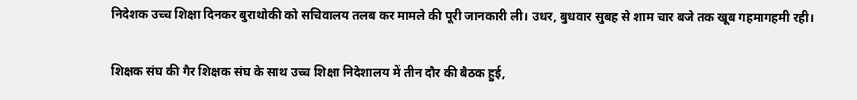निदेशक उच्च शिक्षा दिनकर बुराथोकी को सचिवालय तलब कर मामले की पूरी जानकारी ली। उधर, बुधवार सुबह से शाम चार बजे तक खूब गहमागहमी रही।

शिक्षक संघ की गैर शिक्षक संघ के साथ उच्च शिक्षा निदेशालय में तीन दौर की बैठक हुई,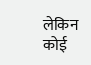लेकिन कोई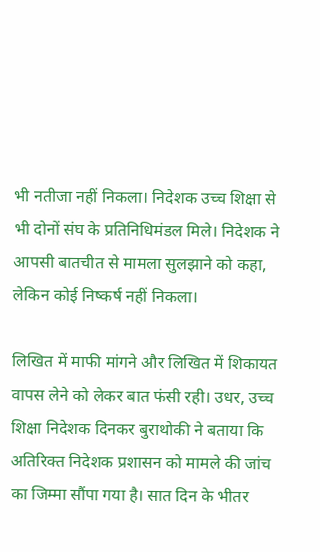भी नतीजा नहीं निकला। निदेशक उच्च शिक्षा से भी दोनों संघ के प्रतिनिधिमंडल मिले। निदेशक ने आपसी बातचीत से मामला सुलझाने को कहा, लेकिन कोई निष्कर्ष नहीं निकला।

लिखित में माफी मांगने और लिखित में शिकायत वापस लेने को लेकर बात फंसी रही। उधर, उच्च शिक्षा निदेशक दिनकर बुराथोकी ने बताया कि अतिरिक्त निदेशक प्रशासन को मामले की जांच का जिम्मा सौंपा गया है। सात दिन के भीतर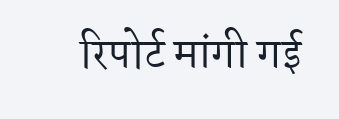रिपोर्ट मांगी गई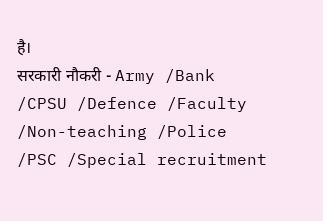है।
सरकारी नौकरी - Army /Bank /CPSU /Defence /Faculty /Non-teaching /Police /PSC /Special recruitment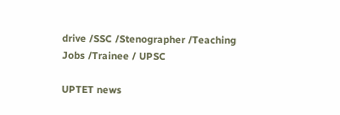drive /SSC /Stenographer /Teaching Jobs /Trainee / UPSC

UPTET news